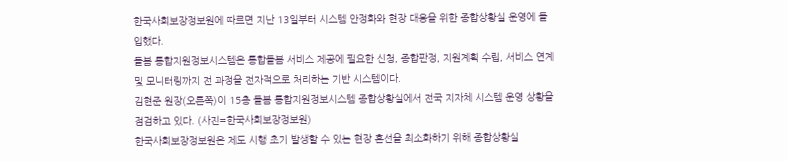한국사회보장정보원에 따르면 지난 13일부터 시스템 안정화와 현장 대응을 위한 종합상황실 운영에 돌입했다.
돌봄 통합지원정보시스템은 통합돌봄 서비스 제공에 필요한 신청, 종합판정, 지원계획 수립, 서비스 연계 및 모니터링까지 전 과정을 전자적으로 처리하는 기반 시스템이다.
김현준 원장(오른쪽)이 15층 돌봄 통합지원정보시스템 종합상황실에서 전국 지자체 시스템 운영 상황을 점검하고 있다. (사진=한국사회보장정보원)
한국사회보장정보원은 제도 시행 초기 발생할 수 있는 현장 혼선을 최소화하기 위해 종합상황실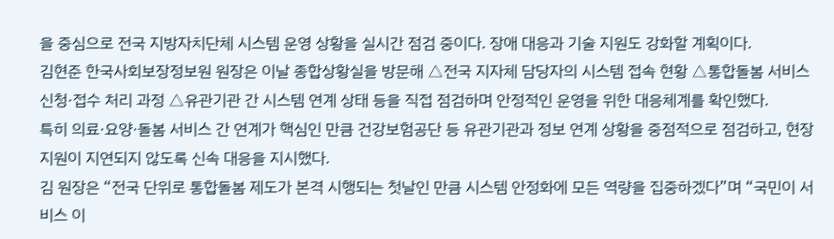을 중심으로 전국 지방자치단체 시스템 운영 상황을 실시간 점검 중이다. 장애 대응과 기술 지원도 강화할 계획이다.
김현준 한국사회보장정보원 원장은 이날 종합상황실을 방문해 △전국 지자체 담당자의 시스템 접속 현황 △통합돌봄 서비스 신청·접수 처리 과정 △유관기관 간 시스템 연계 상태 등을 직접 점검하며 안정적인 운영을 위한 대응체계를 확인했다.
특히 의료·요양·돌봄 서비스 간 연계가 핵심인 만큼 건강보험공단 등 유관기관과 정보 연계 상황을 중점적으로 점검하고, 현장 지원이 지연되지 않도록 신속 대응을 지시했다.
김 원장은 “전국 단위로 통합돌봄 제도가 본격 시행되는 첫날인 만큼 시스템 안정화에 모든 역량을 집중하겠다”며 “국민이 서비스 이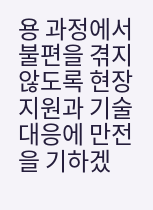용 과정에서 불편을 겪지 않도록 현장 지원과 기술 대응에 만전을 기하겠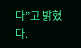다”고 밝혔다.